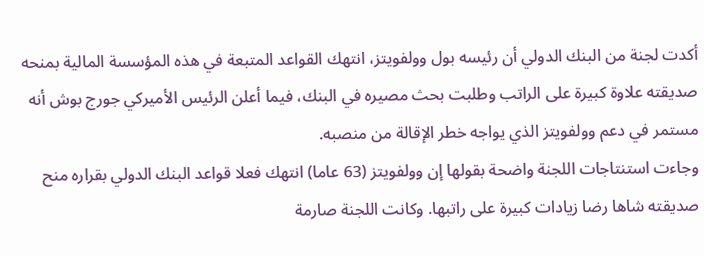أكدت لجنة من البنك الدولي أن رئيسه بول وولفويتز، انتهك القواعد المتبعة في هذه المؤسسة المالية بمنحه صديقته علاوة كبيرة على الراتب وطلبت بحث مصيره في البنك، فيما أعلن الرئيس الأميركي جورج بوش أنه مستمر في دعم وولفويتز الذي يواجه خطر الإقالة من منصبه.
وجاءت استنتاجات اللجنة واضحة بقولها إن وولفويتز (63 عاما) انتهك فعلا قواعد البنك الدولي بقراره منح صديقته شاها رضا زيادات كبيرة على راتبها. وكانت اللجنة صارمة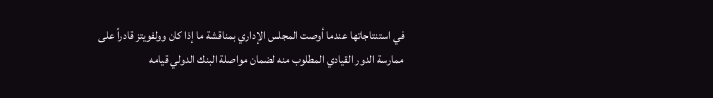في استنتاجاتها عندما أوصت المجلس الإداري بمناقشة ما إذا كان وولفويتز قادراً على ممارسة الدور القيادي المطلوب منه لضمان مواصلة البنك الدولي قيامه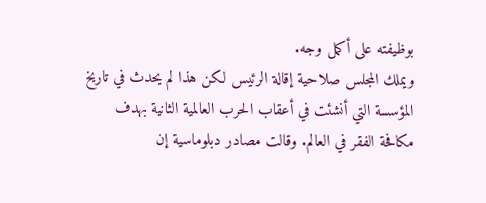بوظيفته على أكمل وجه.
ويملك المجلس صلاحية إقالة الرئيس لكن هذا لم يحدث في تاريخ المؤسسة التي أنشئت في أعقاب الحرب العالمية الثانية بهدف مكافحة الفقر في العالم. وقالت مصادر دبلوماسية إن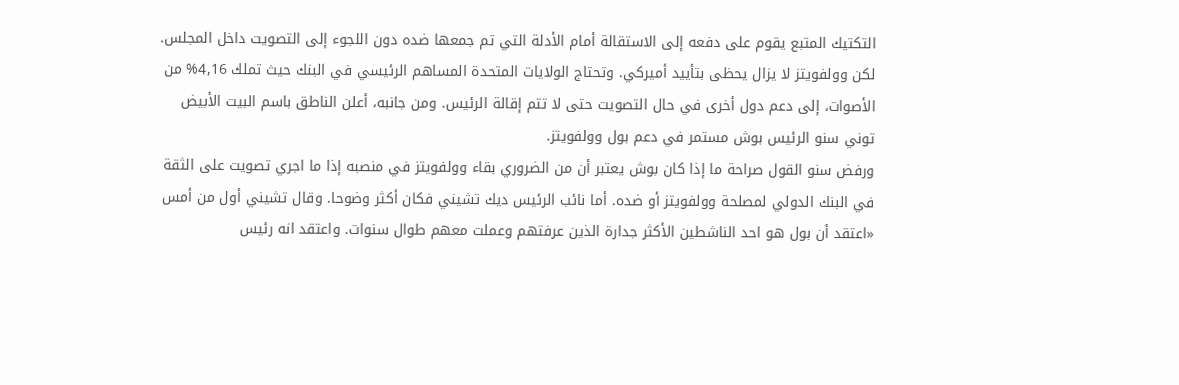التكتيك المتبع يقوم على دفعه إلى الاستقالة أمام الأدلة التي تم جمعها ضده دون اللجوء إلى التصويت داخل المجلس.
لكن وولفويتز لا يزال يحظى بتأييد أميركي. وتحتاج الولايات المتحدة المساهم الرئيسي في البنك حيث تملك 4,16% من الأصوات، إلى دعم دول أخرى في حال التصويت حتى لا تتم إقالة الرئيس. ومن جانبه، أعلن الناطق باسم البيت الأبيض توني سنو الرئيس بوش مستمر في دعم بول وولفويتز.
ورفض سنو القول صراحة ما إذا كان بوش يعتبر أن من الضروري بقاء وولفويتز في منصبه إذا ما اجري تصويت على الثقة في البنك الدولي لمصلحة وولفويتز أو ضده. أما نائب الرئيس ديك تشيني فكان أكثر وضوحا. وقال تشيني أول من أمس «اعتقد أن بول هو احد الناشطين الأكثر جدارة الذين عرفتهم وعملت معهم طوال سنوات. واعتقد انه رئيس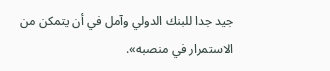جيد جدا للبنك الدولي وآمل في أن يتمكن من الاستمرار في منصبه».